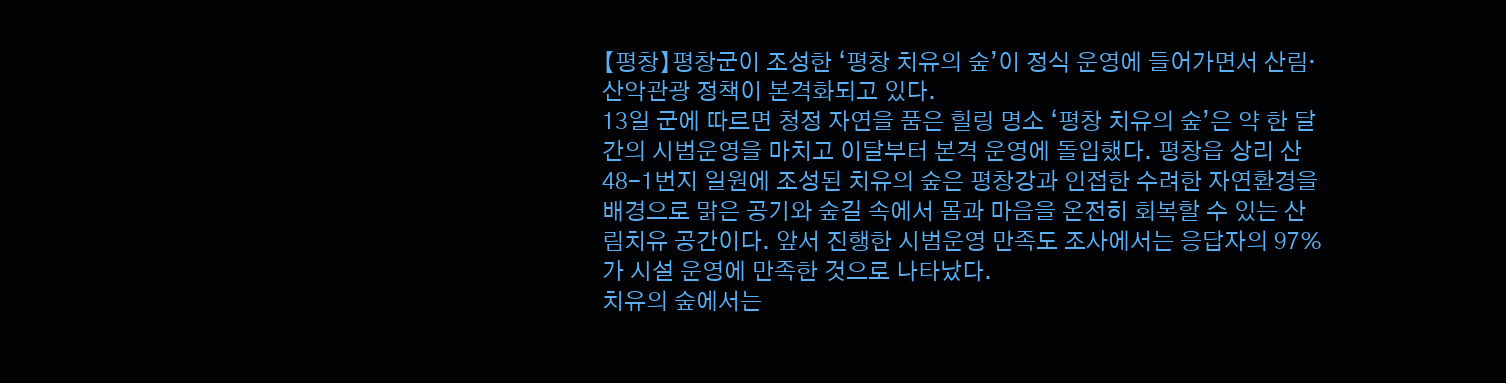【평창】평창군이 조성한 ‘평창 치유의 숲’이 정식 운영에 들어가면서 산림·산악관광 정책이 본격화되고 있다.
13일 군에 따르면 청정 자연을 품은 힐링 명소 ‘평창 치유의 숲’은 약 한 달간의 시범운영을 마치고 이달부터 본격 운영에 돌입했다. 평창읍 상리 산48-1번지 일원에 조성된 치유의 숲은 평창강과 인접한 수려한 자연환경을 배경으로 맑은 공기와 숲길 속에서 몸과 마음을 온전히 회복할 수 있는 산림치유 공간이다. 앞서 진행한 시범운영 만족도 조사에서는 응답자의 97%가 시설 운영에 만족한 것으로 나타났다.
치유의 숲에서는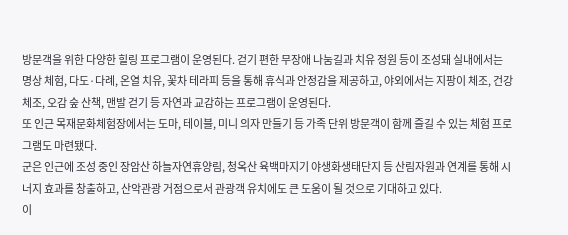방문객을 위한 다양한 힐링 프로그램이 운영된다. 걷기 편한 무장애 나눔길과 치유 정원 등이 조성돼 실내에서는 명상 체험, 다도·다례, 온열 치유, 꽃차 테라피 등을 통해 휴식과 안정감을 제공하고, 야외에서는 지팡이 체조, 건강 체조, 오감 숲 산책, 맨발 걷기 등 자연과 교감하는 프로그램이 운영된다.
또 인근 목재문화체험장에서는 도마, 테이블, 미니 의자 만들기 등 가족 단위 방문객이 함께 즐길 수 있는 체험 프로그램도 마련됐다.
군은 인근에 조성 중인 장암산 하늘자연휴양림, 청옥산 육백마지기 야생화생태단지 등 산림자원과 연계를 통해 시너지 효과를 창출하고, 산악관광 거점으로서 관광객 유치에도 큰 도움이 될 것으로 기대하고 있다.
이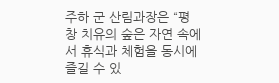주하 군 산림과장은 “평창 치유의 숲은 자연 속에서 휴식과 체험을 동시에 즐길 수 있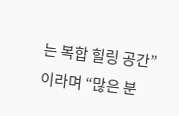는 복합 힐링 공간”이라며 “많은 분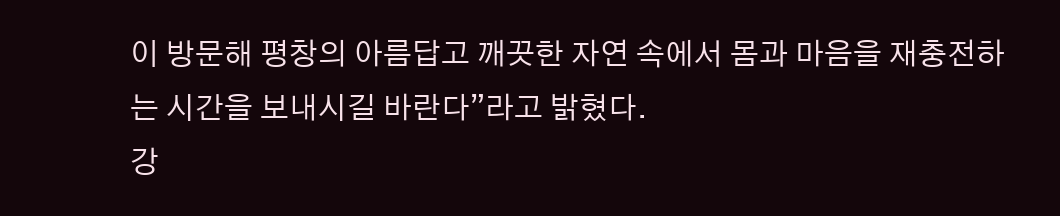이 방문해 평창의 아름답고 깨끗한 자연 속에서 몸과 마음을 재충전하는 시간을 보내시길 바란다”라고 밝혔다.
강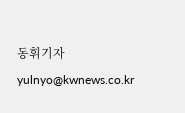동휘기자 yulnyo@kwnews.co.kr